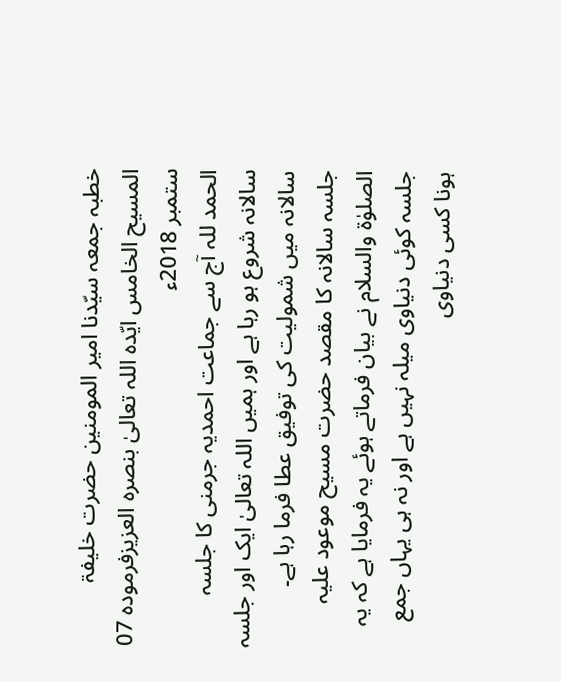خطبہ جمعہ سیّدنا امیر المومنین حضرت خلیفۃ المسیح الخامس ایّدہ اللہ تعالیٰ بنصرہ العزیزفرمودہ 07 ستمبر 2018ء
الحمد للہ آج سے جماعت احمدیہ جرمنی کا جلسہ سالانہ شروع ہو رہا ہے اور ہمیں اللہ تعالیٰ ایک اور جلسہ سالانہ میں شمولیت کی توفیق عطا فرما رہا ہے۔
جلسہ سالانہ کا مقصد حضرت مسیح موعود علیہ الصلوٰۃ والسلام نے بیان فرماتے ہوئے یہ فرمایا ہے کہ یہ جلسہ کوئی دنیاوی میلہ نہیں ہے اور نہ ہی یہاں جمع ہونا کسی دنیاوی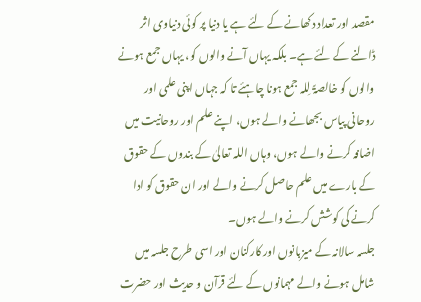مقصد اور تعداد دکھانے کے لئے ہے یا دنیا پر کوئی دنیاوی اثر ڈالنے کے لئے ہے۔ بلکہ یہاں آنے والوں کو، یہاں جمع ہونے والوں کو خالصۃً لِلہ جمع ہونا چاہئے تا کہ جہاں اپنی علمی اور روحانی پیاس بجھانے والے ہوں، اپنے علم اور روحانیت میں اضافہ کرنے والے ہوں، وہاں اللہ تعالیٰ کے بندوں کے حقوق کے بارے میں علم حاصل کرنے والے اور ان حقوق کو ادا کرنے کی کوشش کرنے والے ہوں۔
جلسہ سالانہ کے میزبانوں اور کارکنان اور اسی طرح جلسہ میں شامل ہونے والے مہمانوں کے لئے قرآن و حدیث اور حضرت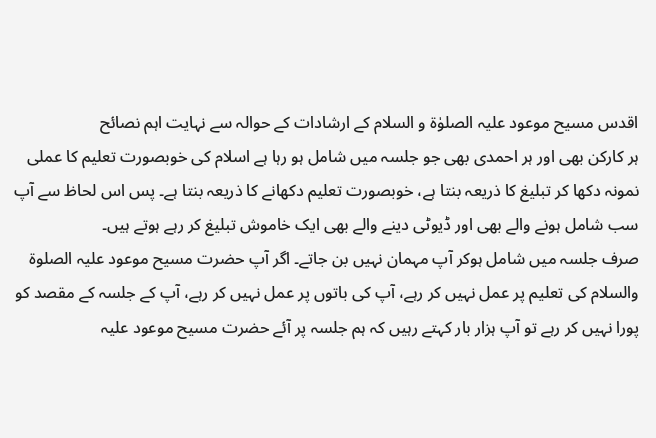اقدس مسیح موعود علیہ الصلوٰۃ و السلام کے ارشادات کے حوالہ سے نہایت اہم نصائح
ہر کارکن بھی اور ہر احمدی بھی جو جلسہ میں شامل ہو رہا ہے اسلام کی خوبصورت تعلیم کا عملی نمونہ دکھا کر تبلیغ کا ذریعہ بنتا ہے، خوبصورت تعلیم دکھانے کا ذریعہ بنتا ہے۔ پس اس لحاظ سے آپ سب شامل ہونے والے بھی اور ڈیوٹی دینے والے بھی ایک خاموش تبلیغ کر رہے ہوتے ہیں۔
صرف جلسہ میں شامل ہوکر آپ مہمان نہیں بن جاتے۔ اگر آپ حضرت مسیح موعود علیہ الصلوۃ والسلام کی تعلیم پر عمل نہیں کر رہے، آپ کی باتوں پر عمل نہیں کر رہے، آپ کے جلسہ کے مقصد کو پورا نہیں کر رہے تو آپ ہزار بار کہتے رہیں کہ ہم جلسہ پر آئے حضرت مسیح موعود علیہ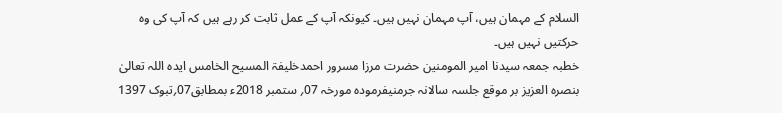السلام کے مہمان ہیں، آپ مہمان نہیں ہیں۔ کیونکہ آپ کے عمل ثابت کر رہے ہیں کہ آپ کی وہ حرکتیں نہیں ہیں۔
خطبہ جمعہ سیدنا امیر المومنین حضرت مرزا مسرور احمدخلیفۃ المسیح الخامس ایدہ اللہ تعالیٰ بنصرہ العزیز بر موقع جلسہ سالانہ جرمنیفرمودہ مورخہ 07؍ ستمبر 2018ء بمطابق07؍تبوک 1397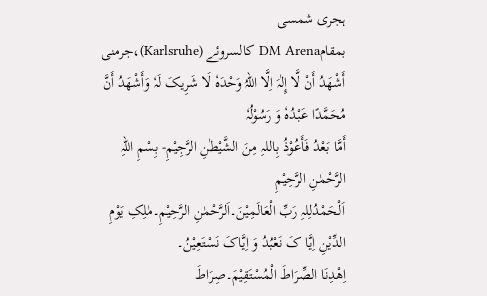ہجری شمسی
بمقامDM Arena کالسروئے (Karlsruhe)،جرمنی
أَشْھَدُ أَنْ لَّا إِلٰہَ اِلَّا اللہُ وَحْدَہٗ لَا شَرِیکَ لَہٗ وَأَشْھَدُ أَنَّ مُحَمَّدًا عَبْدُہٗ وَ رَسُوْلُہٗ
أَمَّا بَعْدُ فَأَعُوْذُ بِاللہِ مِنَ الشَّیْطٰنِ الرَّجِیْمِ- بِسْمِ اللہِ الرَّحْمٰنِ الرَّحِیْمِ
اَلْحَمْدُلِلہِ رَبِّ الْعَالَمِیْنَ۔اَلرَّحْمٰنِ الرَّحِیْمِ۔مٰلِکِ یَوْمِ الدِّیْنِ اِیَّا کَ نَعْبُدُ وَ اِیَّاکَ نَسْتَعِیْنُ۔
اِھْدِنَا الصِّرَاطَ الْمُسْتَقِیْمَ۔صِرَاطَ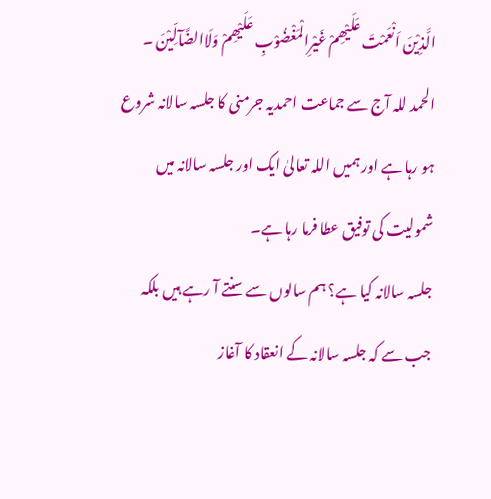الَّذِیْنَ اَنْعَمْتَ عَلَیْھِمْ غَیْرِالْمَغْضُوْبِ عَلَیْھِمْ وَلَاالضَّآلِّیْنَ ۔
الحمد للہ آج سے جماعت احمدیہ جرمنی کا جلسہ سالانہ شروع ہو رہا ہے اور ہمیں اللہ تعالیٰ ایک اور جلسہ سالانہ میں شمولیت کی توفیق عطا فرما رہا ہے۔
جلسہ سالانہ کیا ہے؟ ہم سالوں سے سنتے آ رہے ہیں بلکہ جب سے کہ جلسہ سالانہ کے انعقاد کا آغاز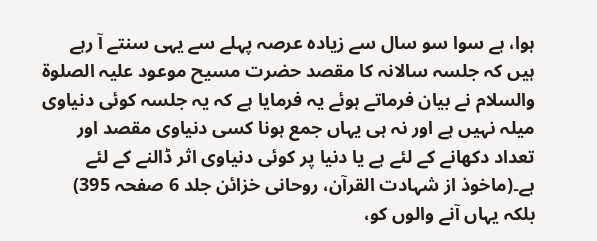ہوا، ہے سوا سو سال سے زیادہ عرصہ پہلے سے یہی سنتے آ رہے ہیں کہ جلسہ سالانہ کا مقصد حضرت مسیح موعود علیہ الصلوۃ والسلام نے بیان فرماتے ہوئے یہ فرمایا ہے کہ یہ جلسہ کوئی دنیاوی میلہ نہیں ہے اور نہ ہی یہاں جمع ہونا کسی دنیاوی مقصد اور تعداد دکھانے کے لئے ہے یا دنیا پر کوئی دنیاوی اثر ڈالنے کے لئے ہے۔(ماخوذ از شہادت القرآن، روحانی خزائن جلد 6 صفحہ 395) بلکہ یہاں آنے والوں کو،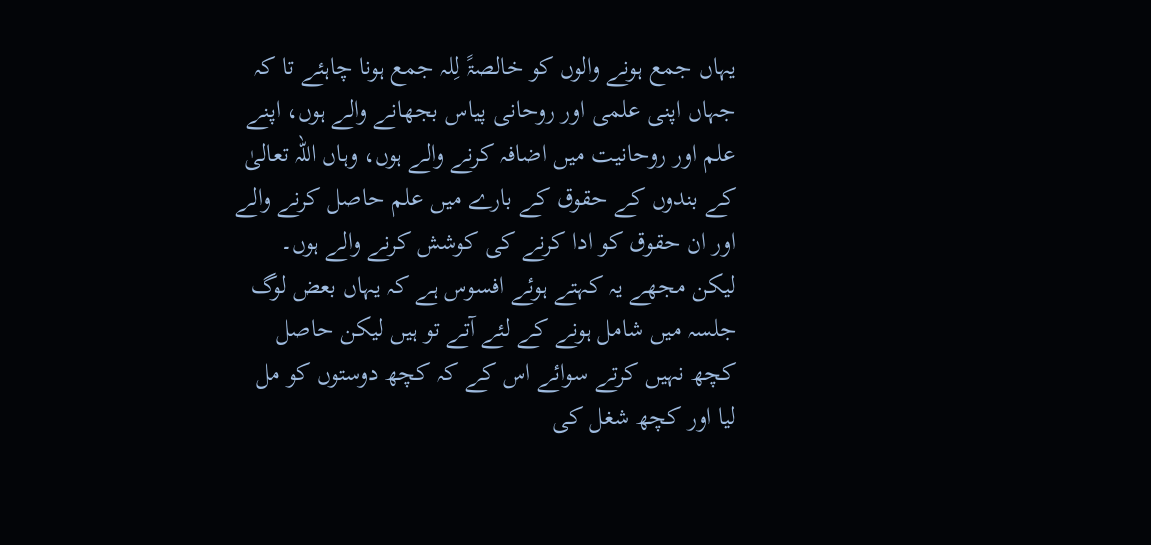یہاں جمع ہونے والوں کو خالصۃً لِلہ جمع ہونا چاہئے تا کہ جہاں اپنی علمی اور روحانی پیاس بجھانے والے ہوں، اپنے علم اور روحانیت میں اضافہ کرنے والے ہوں، وہاں اللہ تعالیٰ کے بندوں کے حقوق کے بارے میں علم حاصل کرنے والے اور ان حقوق کو ادا کرنے کی کوشش کرنے والے ہوں۔
لیکن مجھے یہ کہتے ہوئے افسوس ہے کہ یہاں بعض لوگ جلسہ میں شامل ہونے کے لئے آتے تو ہیں لیکن حاصل کچھ نہیں کرتے سوائے اس کے کہ کچھ دوستوں کو مل لیا اور کچھ شغل کی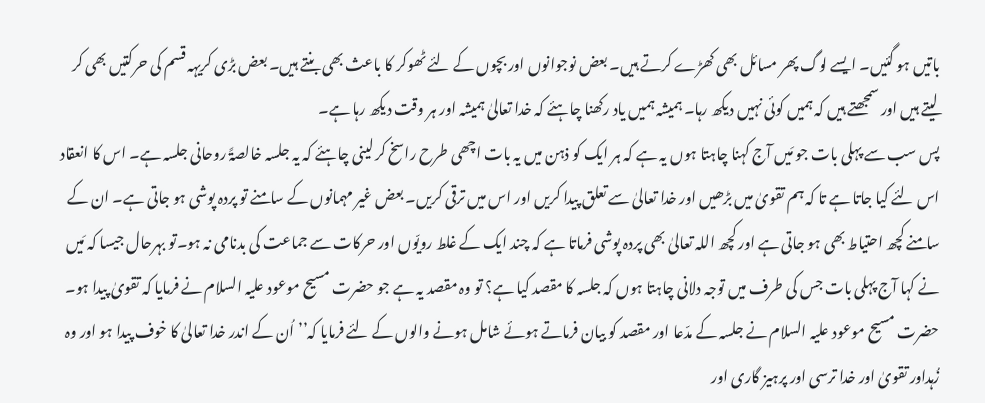باتیں ہو گئیں۔ ایسے لوگ پھر مسائل بھی کھڑے کرتے ہیں۔ بعض نوجوانوں اور بچوں کے لئے ٹھوکر کا باعث بھی بنتے ہیں۔ بعض بڑی کریہہ قسم کی حرکتیں بھی کر لیتے ہیں اور سمجھتے ہیں کہ ہمیں کوئی نہیں دیکھ رہا۔ ہمیشہ ہمیں یاد رکھنا چاہئے کہ خدا تعالیٰ ہمیشہ اور ہر وقت دیکھ رہا ہے۔
پس سب سے پہلی بات جو مَیں آج کہنا چاہتا ہوں یہ ہے کہ ہر ایک کو ذہن میں یہ بات اچھی طرح راسخ کر لینی چاہئے کہ یہ جلسہ خالصۃً روحانی جلسہ ہے۔ اس کا انعقاد اس لئے کیا جاتا ہے تا کہ ہم تقویٰ میں بڑھیں اور خدا تعالیٰ سے تعلق پیدا کریں اور اس میں ترقی کریں۔ بعض غیر مہمانوں کے سامنے تو پردہ پوشی ہو جاتی ہے۔ ان کے سامنے کچھ احتیاط بھی ہو جاتی ہے اور کچھ اللہ تعالیٰ بھی پردہ پوشی فرماتا ہے کہ چند ایک کے غلط رویّوں اور حرکات سے جماعت کی بدنامی نہ ہو۔تو بہرحال جیسا کہ مَیں نے کہا آج پہلی بات جس کی طرف میں توجہ دلانی چاہتا ہوں کہ جلسہ کا مقصد کیا ہے؟ تو وہ مقصد یہ ہے جو حضرت مسیح موعود علیہ السلام نے فرمایا کہ تقویٰ پیدا ہو۔
حضرت مسیح موعود علیہ السلام نے جلسہ کے مدّعا اور مقصد کو بیان فرماتے ہوئے شامل ہونے والوں کے لئے فرمایا کہ’’ اُن کے اندر خدا تعالیٰ کا خوف پیدا ہو اور وہ زُہداور تقویٰ اور خدا ترسی اور پرہیز گاری اور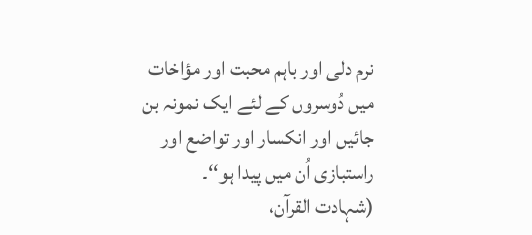نرم دلی اور باہم محبت اور مؤاخات میں دُوسروں کے لئے ایک نمونہ بن جائیں اور انکسار اور تواضع اور راستبازی اُن میں پیدا ہو‘‘۔
(شہادت القرآن،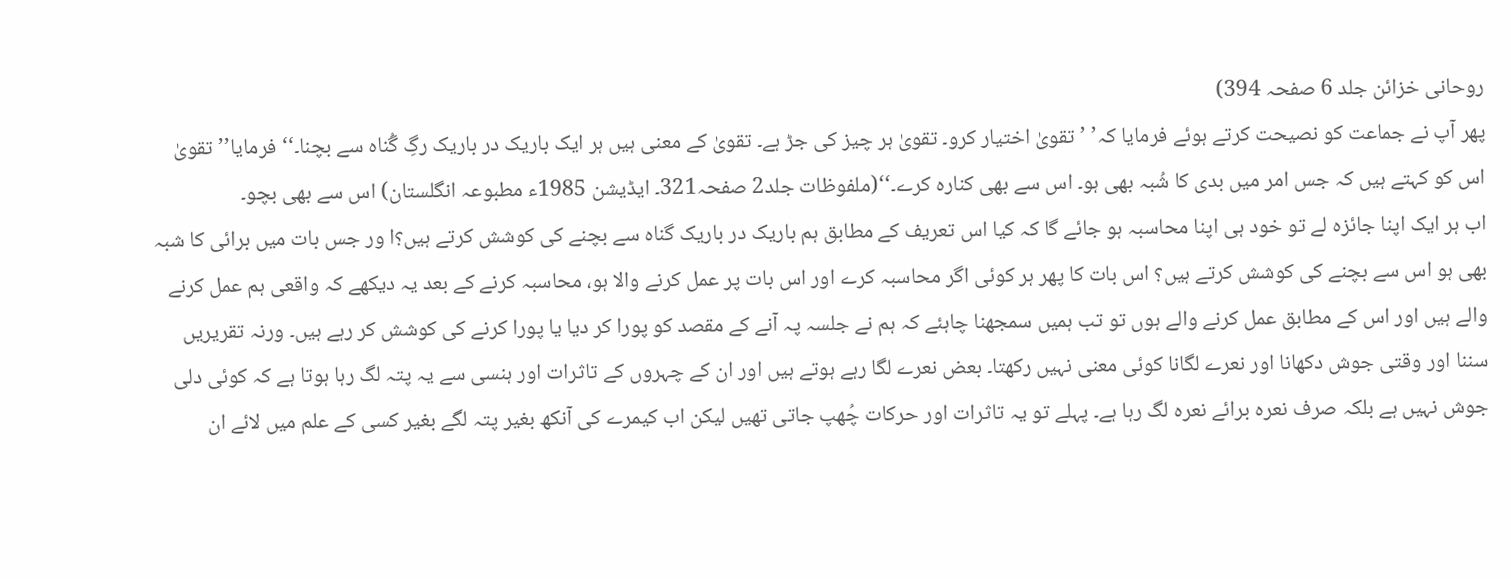روحانی خزائن جلد 6 صفحہ 394)
پھر آپ نے جماعت کو نصیحت کرتے ہوئے فرمایا کہ’ ’تقویٰ اختیار کرو۔ تقویٰ ہر چیز کی جڑ ہے۔ تقویٰ کے معنی ہیں ہر ایک باریک در باریک رگِ گُناہ سے بچنا۔‘‘ فرمایا’’ تقویٰ اس کو کہتے ہیں کہ جس امر میں بدی کا شُبہ بھی ہو۔ اس سے بھی کنارہ کرے۔‘‘(ملفوظات جلد2 صفحہ321۔ ایڈیشن 1985ء مطبوعہ انگلستان) اس سے بھی بچو۔
اب ہر ایک اپنا جائزہ لے تو خود ہی اپنا محاسبہ ہو جائے گا کہ کیا اس تعریف کے مطابق ہم باریک در باریک گناہ سے بچنے کی کوشش کرتے ہیں؟ا ور جس بات میں برائی کا شبہ بھی ہو اس سے بچنے کی کوشش کرتے ہیں؟ اس بات کا پھر ہر کوئی اگر محاسبہ کرے اور اس بات پر عمل کرنے والا ہو، محاسبہ کرنے کے بعد یہ دیکھے کہ واقعی ہم عمل کرنے والے ہیں اور اس کے مطابق عمل کرنے والے ہوں تو تب ہمیں سمجھنا چاہئے کہ ہم نے جلسہ پہ آنے کے مقصد کو پورا کر دیا یا پورا کرنے کی کوشش کر رہے ہیں۔ ورنہ تقریریں سننا اور وقتی جوش دکھانا اور نعرے لگانا کوئی معنی نہیں رکھتا۔ بعض نعرے لگا رہے ہوتے ہیں اور ان کے چہروں کے تاثرات اور ہنسی سے یہ پتہ لگ رہا ہوتا ہے کہ کوئی دلی جوش نہیں ہے بلکہ صرف نعرہ برائے نعرہ لگ رہا ہے۔ پہلے تو یہ تاثرات اور حرکات چُھپ جاتی تھیں لیکن اب کیمرے کی آنکھ بغیر پتہ لگے بغیر کسی کے علم میں لائے ان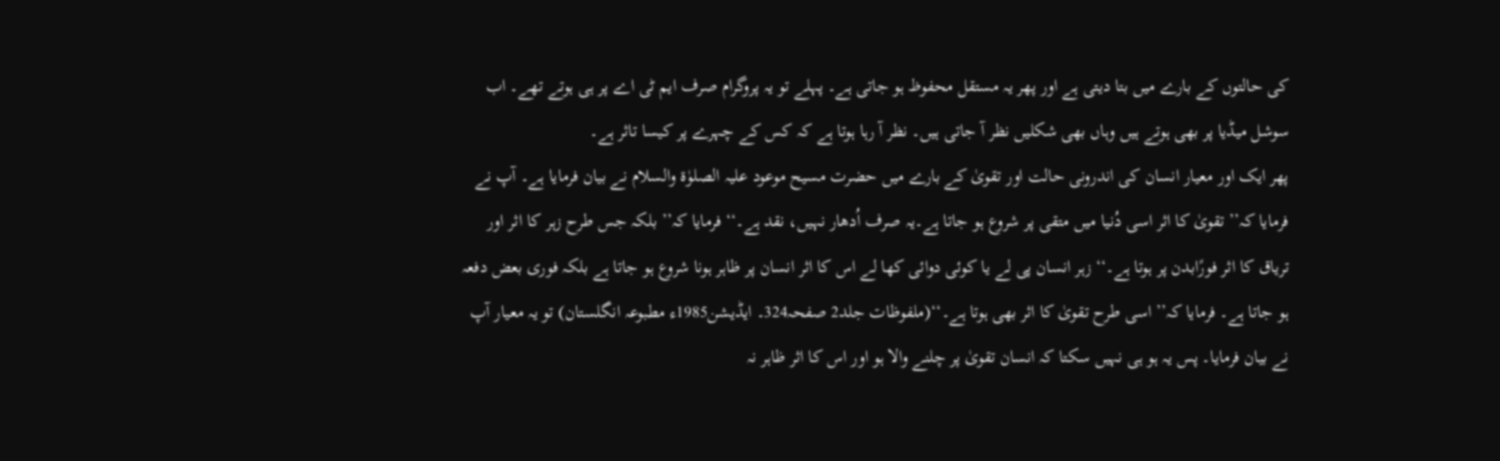کی حالتوں کے بارے میں بتا دیتی ہے اور پھر یہ مستقل محفوظ ہو جاتی ہے۔ پہلے تو یہ پروگرام صرف ایم ٹی اے پر ہی ہوتے تھے۔ اب سوشل میڈیا پر بھی ہوتے ہیں وہاں بھی شکلیں نظر آ جاتی ہیں۔ نظر آ رہا ہوتا ہے کہ کس کے چہرے پر کیسا تاثر ہے۔
پھر ایک اور معیار انسان کی اندرونی حالت اور تقویٰ کے بارے میں حضرت مسیح موعود علیہ الصلوٰۃ والسلام نے بیان فرمایا ہے۔ آپ نے فرمایا کہ’’ تقویٰ کا اثر اسی دُنیا میں متقی پر شروع ہو جاتا ہے۔یہ صرف اُدھار نہیں، نقد ہے۔‘‘ فرمایا کہ’’ بلکہ جس طرح زہر کا اثر اور تریاق کا اثر فورًابدن پر ہوتا ہے۔‘‘ زہر انسان پی لے یا کوئی دوائی کھا لے اس کا اثر انسان پر ظاہر ہونا شروع ہو جاتا ہے بلکہ فوری بعض دفعہ ہو جاتا ہے۔ فرمایا کہ’’ اسی طرح تقویٰ کا اثر بھی ہوتا ہے۔‘‘(ملفوظات جلد2 صفحہ324۔ ایڈیشن1985ء مطبوعہ انگلستان) تو یہ معیار آپ نے بیان فرمایا۔ پس یہ ہو ہی نہیں سکتا کہ انسان تقویٰ پر چلنے والا ہو اور اس کا اثر ظاہر نہ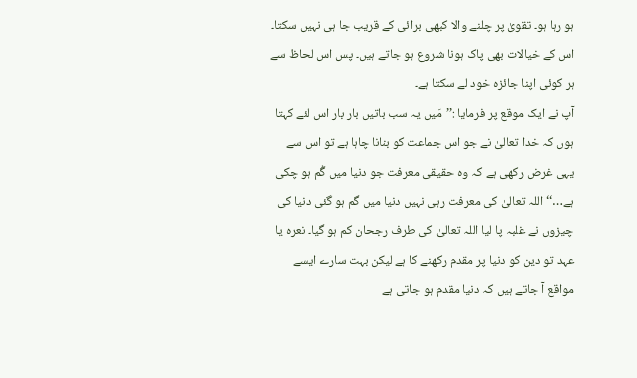ہو رہا ہو۔ تقویٰ پر چلنے والا کبھی برائی کے قریب جا ہی نہیں سکتا۔ اس کے خیالات بھی پاک ہونا شروع ہو جاتے ہیں۔ پس اس لحاظ سے ہر کوئی اپنا جائزہ خود لے سکتا ہے۔
آپ نے ایک موقع پر فرمایا :’’مَیں یہ سب باتیں بار بار اس لئے کہتا ہوں کہ خدا تعالیٰ نے جو اس جماعت کو بنانا چاہا ہے تو اس سے یہی غرض رکھی ہے کہ وہ حقیقی معرفت جو دنیا میں گُم ہو چکی ہے…‘‘ اللہ تعالیٰ کی معرفت رہی نہیں دنیا میں گم ہو گئی دنیا کی چیزوں نے غلبہ پا لیا اللہ تعالیٰ کی طرف رجحان کم ہو گیا۔ نعرہ یا عہد تو دین کو دنیا پر مقدم رکھنے کا ہے لیکن بہت سارے ایسے مواقع آ جاتے ہیں کہ دنیا مقدم ہو جاتی ہے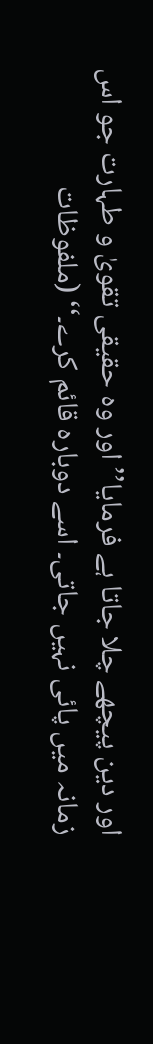اور دین پیچھے چلا جاتا ہے فرمایا’’ اور وہ حقیقی تقویٰ و طہارت جو اس زمانہ میں پائی نہیں جاتی۔ اسے دوبارہ قائم کرے۔‘‘ (ملفوظات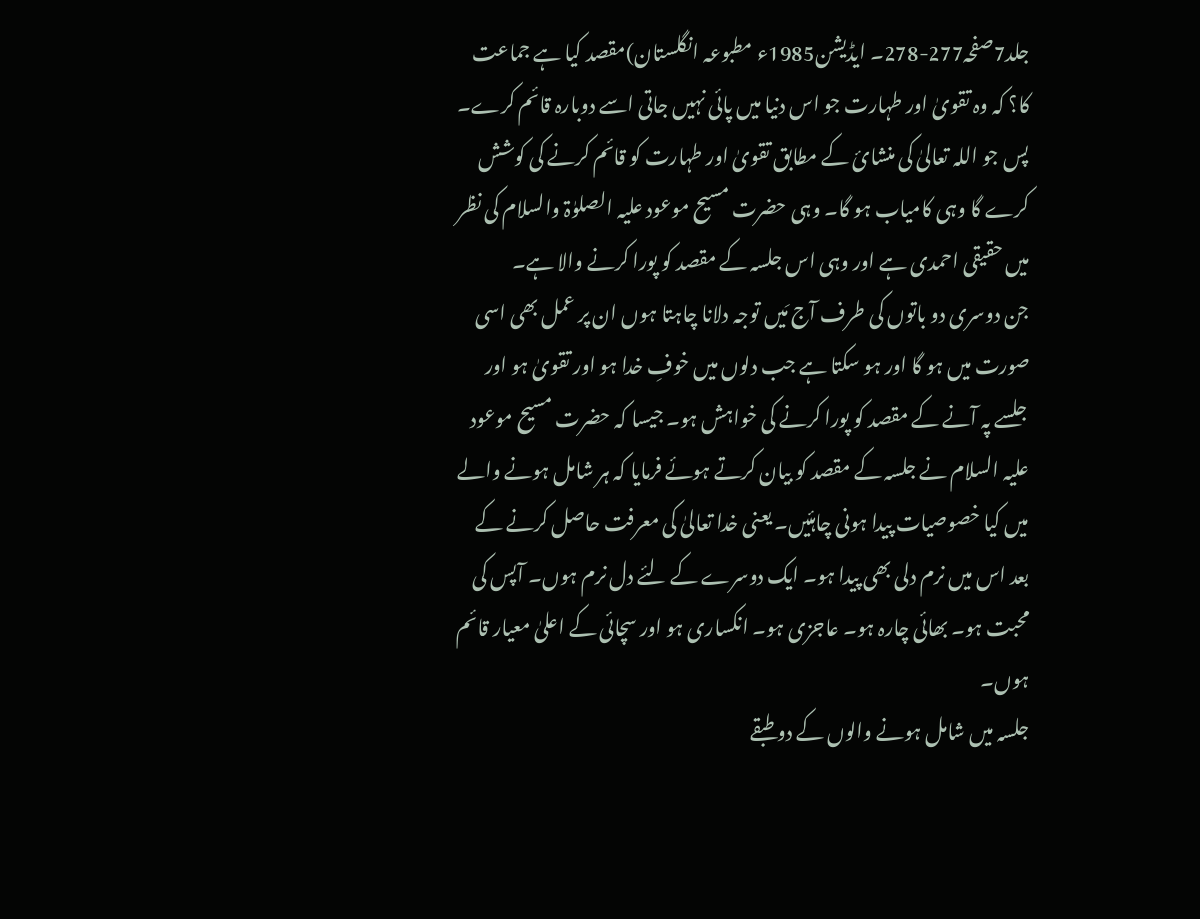جلد7صفحہ277-278۔ ایڈیشن1985ء مطبوعہ انگلستان)مقصد کیا ہے جماعت کا؟ کہ وہ تقویٰ اور طہارت جو اس دنیا میں پائی نہیں جاتی اسے دوبارہ قائم کرے۔ پس جو اللہ تعالیٰ کی منشائ کے مطابق تقویٰ اور طہارت کو قائم کرنے کی کوشش کرے گا وہی کامیاب ہو گا۔ وہی حضرت مسیح موعود علیہ الصلوٰۃ والسلام کی نظر میں حقیقی احمدی ہے اور وہی اس جلسہ کے مقصد کو پورا کرنے والا ہے۔
جن دوسری دو باتوں کی طرف آج مَیں توجہ دلانا چاہتا ہوں ان پر عمل بھی اسی صورت میں ہو گا اور ہو سکتا ہے جب دلوں میں خوفِ خدا ہو اور تقویٰ ہو اور جلسے پہ آنے کے مقصد کو پورا کرنے کی خواہش ہو۔ جیسا کہ حضرت مسیح موعود علیہ السلام نے جلسہ کے مقصد کو بیان کرتے ہوئے فرمایا کہ ہر شامل ہونے والے میں کیا خصوصیات پیدا ہونی چاہئیں۔ یعنی خدا تعالیٰ کی معرفت حاصل کرنے کے بعد اس میں نرم دلی بھی پیدا ہو۔ ایک دوسرے کے لئے دل نرم ہوں۔ آپس کی محبت ہو۔ بھائی چارہ ہو۔ عاجزی ہو۔ انکساری ہو اور سچائی کے اعلیٰ معیار قائم ہوں۔
جلسہ میں شامل ہونے والوں کے دو طبقے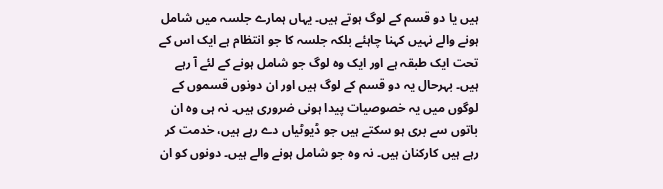ہیں یا دو قسم کے لوگ ہوتے ہیں۔ یہاں ہمارے جلسہ میں شامل ہونے والے نہیں کہنا چاہئے بلکہ جلسہ کا جو انتظام ہے ایک اس کے تحت ایک طبقہ ہے اور ایک وہ لوگ جو شامل ہونے کے لئے آ رہے ہیں۔ بہرحال یہ دو قسم کے لوگ ہیں اور ان دونوں قسموں کے لوگوں میں یہ خصوصیات پیدا ہونی ضروری ہیں۔ نہ ہی وہ ان باتوں سے بری ہو سکتے ہیں جو ڈیوٹیاں دے رہے ہیں، خدمت کر رہے ہیں کارکنان ہیں۔ نہ وہ جو شامل ہونے والے ہیں۔ دونوں کو ان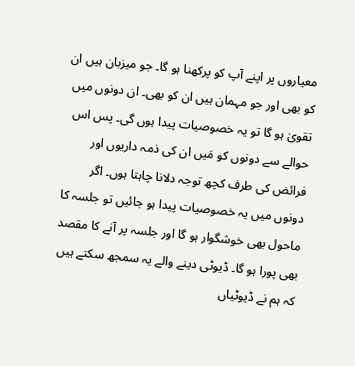معیاروں پر اپنے آپ کو پرکھنا ہو گا۔ جو میزبان ہیں ان کو بھی اور جو مہمان ہیں ان کو بھی۔ ان دونوں میں تقویٰ ہو گا تو یہ خصوصیات پیدا ہوں گی۔ پس اس حوالے سے دونوں کو مَیں ان کی ذمہ داریوں اور فرائض کی طرف کچھ توجہ دلانا چاہتا ہوں۔ اگر دونوں میں یہ خصوصیات پیدا ہو جائیں تو جلسہ کا ماحول بھی خوشگوار ہو گا اور جلسہ پر آنے کا مقصد بھی پورا ہو گا۔ ڈیوٹی دینے والے یہ سمجھ سکتے ہیں کہ ہم نے ڈیوٹیاں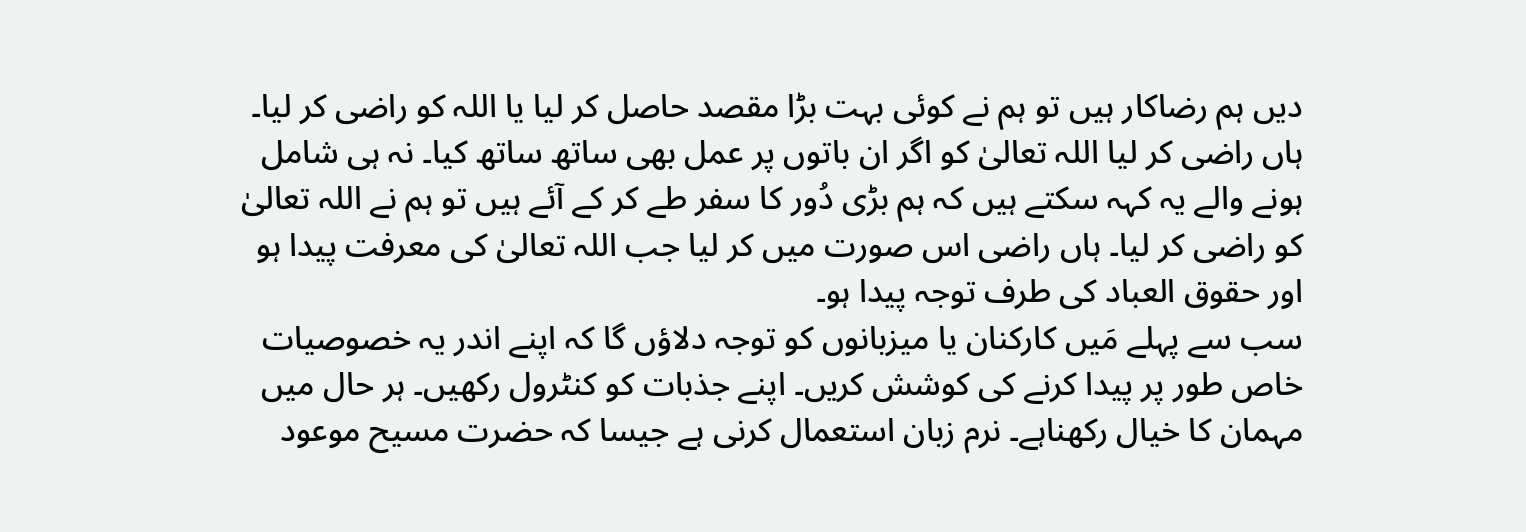دیں ہم رضاکار ہیں تو ہم نے کوئی بہت بڑا مقصد حاصل کر لیا یا اللہ کو راضی کر لیا۔ ہاں راضی کر لیا اللہ تعالیٰ کو اگر ان باتوں پر عمل بھی ساتھ ساتھ کیا۔ نہ ہی شامل ہونے والے یہ کہہ سکتے ہیں کہ ہم بڑی دُور کا سفر طے کر کے آئے ہیں تو ہم نے اللہ تعالیٰ کو راضی کر لیا۔ ہاں راضی اس صورت میں کر لیا جب اللہ تعالیٰ کی معرفت پیدا ہو اور حقوق العباد کی طرف توجہ پیدا ہو۔
سب سے پہلے مَیں کارکنان یا میزبانوں کو توجہ دلاؤں گا کہ اپنے اندر یہ خصوصیات خاص طور پر پیدا کرنے کی کوشش کریں۔ اپنے جذبات کو کنٹرول رکھیں۔ ہر حال میں مہمان کا خیال رکھناہے۔ نرم زبان استعمال کرنی ہے جیسا کہ حضرت مسیح موعود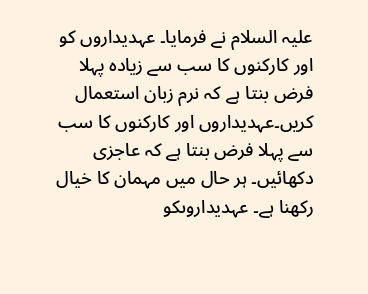علیہ السلام نے فرمایا۔ عہدیداروں کو اور کارکنوں کا سب سے زیادہ پہلا فرض بنتا ہے کہ نرم زبان استعمال کریں۔عہدیداروں اور کارکنوں کا سب سے پہلا فرض بنتا ہے کہ عاجزی دکھائیں۔ ہر حال میں مہمان کا خیال رکھنا ہے۔ عہدیداروںکو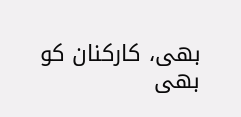بھی، کارکنان کو بھی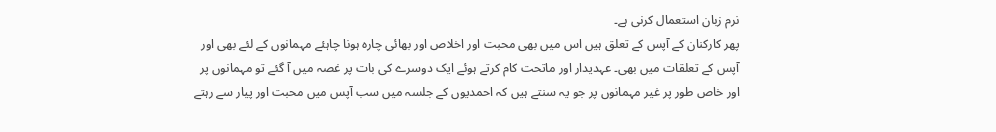نرم زبان استعمال کرنی ہے۔
پھر کارکنان کے آپس کے تعلق ہیں اس میں بھی محبت اور اخلاص اور بھائی چارہ ہونا چاہئے مہمانوں کے لئے بھی اور آپس کے تعلقات میں بھی۔ عہدیدار اور ماتحت کام کرتے ہوئے ایک دوسرے کی بات پر غصہ میں آ گئے تو مہمانوں پر اور خاص طور پر غیر مہمانوں پر جو یہ سنتے ہیں کہ احمدیوں کے جلسہ میں سب آپس میں محبت اور پیار سے رہتے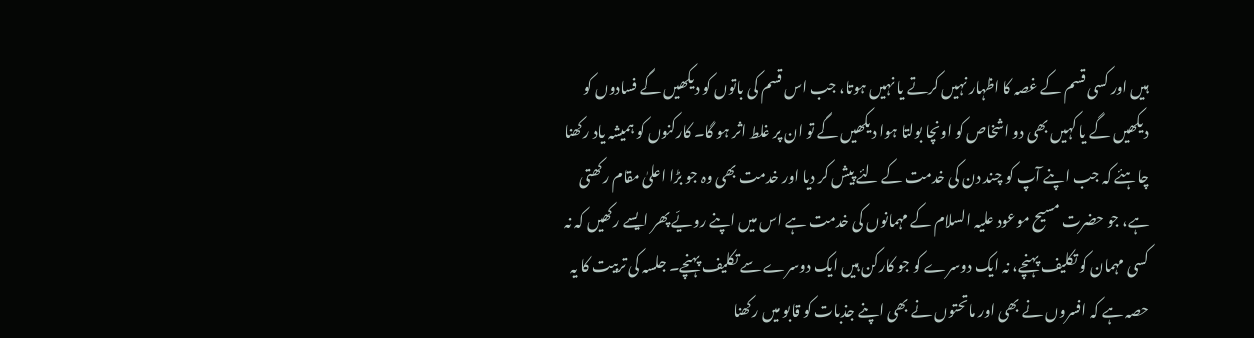ہیں اور کسی قسم کے غصہ کا اظہار نہیں کرتے یا نہیں ہوتا، جب اس قسم کی باتوں کو دیکھیں گے فسادوں کو دیکھیں گے یا کہیں بھی دو اشخاص کو اونچا بولتا ہوا دیکھیں گے تو ان پر غلط اثر ہو گا۔ کارکنوں کو ہمیشہ یاد رکھنا چاہئے کہ جب اپنے آپ کو چند دن کی خدمت کے لئے پیش کر دیا اور خدمت بھی وہ جو بڑا اعلیٰ مقام رکھتی ہے، جو حضرت مسیح موعود علیہ السلام کے مہمانوں کی خدمت ہے اس میں اپنے رویّے پھر ایسے رکھیں کہ نہ کسی مہمان کو تکلیف پہنچے، نہ ایک دوسرے کو جو کارکن ہیں ایک دوسرے سے تکلیف پہنچے۔ جلسہ کی تربیت کا یہ حصہ ہے کہ افسروں نے بھی اور ماتحتوں نے بھی اپنے جذبات کو قابو میں رکھنا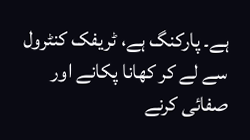ہے۔ پارکنگ ہے، ٹریفک کنٹرول سے لے کر کھانا پکانے اور صفائی کرنے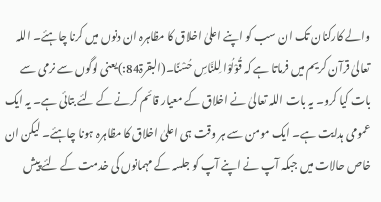والے کارکنان تک ان سب کو اپنے اعلیٰ اخلاق کا مظاہرہ ان دنوں میں کرنا چاہئے۔ اللہ تعالیٰ قرآن کریم میں فرماتا ہے کہ قُوْلُوْا لِلنَّاسِ حُسْنًا۔(البقرۃ84:)یعنی لوگوں سے نرمی سے بات کیا کرو۔ یہ بات اللہ تعالیٰ نے اخلاق کے معیار قائم کرنے کے لئے بتائی ہے۔ یہ ایک عمومی ہدایت ہے۔ ایک مومن سے ہر وقت ہی اعلیٰ اخلاق کا مظاہرہ ہونا چاہئے۔ لیکن ان خاص حالات میں جبکہ آپ نے اپنے آپ کو جلسہ کے مہمانوں کی خدمت کے لئے پیش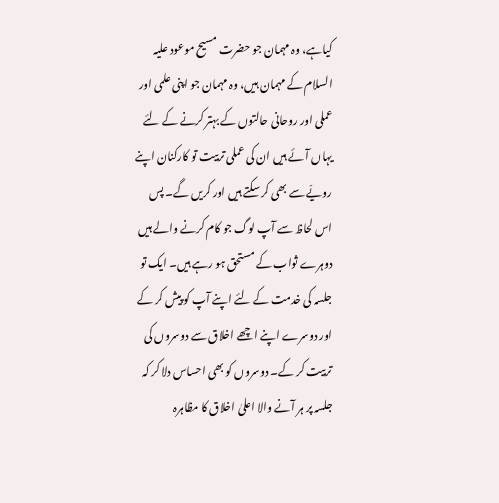کیاہے، وہ مہمان جو حضرت مسیح موعود علیہ السلام کے مہمان ہیں، وہ مہمان جو اپنی علمی اور عملی اور روحانی حالتوں کے بہتر کرنے کے لئے یہاں آئے ہیں ان کی عملی تربیت تو کارکنان اپنے رویّے سے بھی کر سکتے ہیں اور کریں گے۔ پس اس لحاظ سے آپ لوگ جو کام کرنے والے ہیں دوہرے ثواب کے مستحق ہو رہے ہیں۔ ایک تو جلسہ کی خدمت کے لئے اپنے آپ کو پیش کر کے اور دوسرے اپنے اچھے اخلاق سے دوسروں کی تربیت کر کے۔ دوسروں کو بھی احساس دلا کر کہ جلسہ پر ہر آنے والا اعلیٰ اخلاق کا مظاہرہ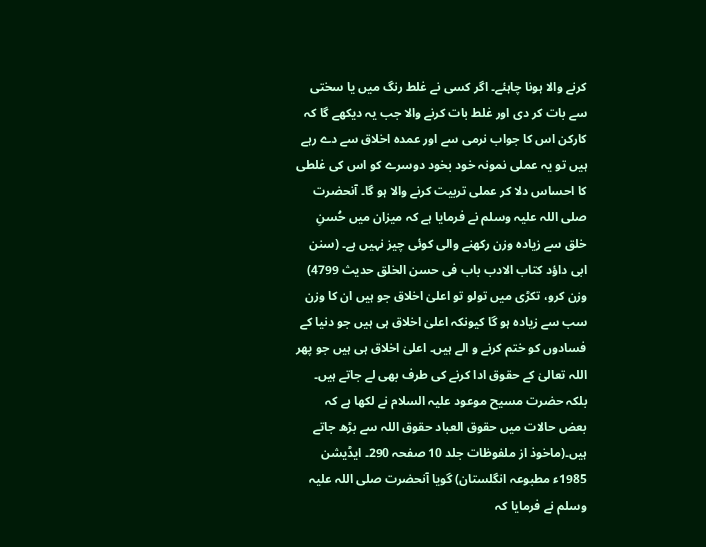کرنے والا ہونا چاہئے۔ اگر کسی نے غلط رنگ میں یا سختی سے بات کر دی اور غلط بات کرنے والا جب یہ دیکھے گا کہ کارکن اس کا جواب نرمی سے اور عمدہ اخلاق سے دے رہے ہیں تو یہ عملی نمونہ خود بخود دوسرے کو اس کی غلطی کا احساس دلا کر عملی تربیت کرنے والا ہو گا۔ آنحضرت صلی اللہ علیہ وسلم نے فرمایا ہے کہ میزان میں حُسنِ خلق سے زیادہ وزن رکھنے والی کوئی چیز نہیں ہے۔ (سنن ابی داؤد کتاب الادب باب فی حسن الخلق حدیث 4799) وزن کرو، تکڑی میں تولو تو اعلیٰ اخلاق جو ہیں ان کا وزن سب سے زیادہ ہو گا کیونکہ اعلیٰ اخلاق ہی ہیں جو دنیا کے فسادوں کو ختم کرنے و الے ہیں۔ اعلیٰ اخلاق ہی ہیں جو پھر اللہ تعالیٰ کے حقوق ادا کرنے کی طرف بھی لے جاتے ہیں۔ بلکہ حضرت مسیح موعود علیہ السلام نے لکھا ہے کہ بعض حالات میں حقوق العباد حقوق اللہ سے بڑھ جاتے ہیں۔(ماخوذ از ملفوظات جلد 10 صفحہ 290۔ ایڈیشن 1985ء مطبوعہ انگلستان) گویا آنحضرت صلی اللہ علیہ وسلم نے فرمایا کہ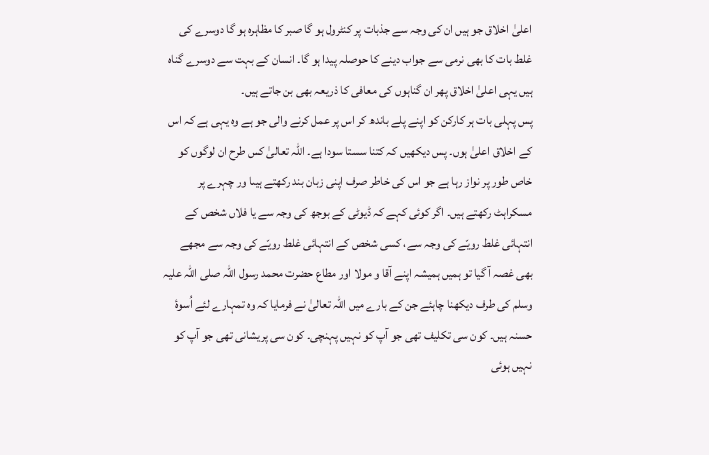اعلیٰ اخلاق جو ہیں ان کی وجہ سے جذبات پر کنٹرول ہو گا صبر کا مظاہرہ ہو گا دوسرے کی غلط بات کا بھی نرمی سے جواب دینے کا حوصلہ پیدا ہو گا۔ انسان کے بہت سے دوسرے گناہ ہیں یہی اعلیٰ اخلاق پھر ان گناہوں کی معافی کا ذریعہ بھی بن جاتے ہیں۔
پس پہلی بات ہر کارکن کو اپنے پلے باندھ کر اس پر عمل کرنے والی جو ہے وہ یہی ہے کہ اس کے اخلاق اعلیٰ ہوں۔ پس دیکھیں کہ کتنا سستا سودا ہے۔ اللہ تعالیٰ کس طرح ان لوگوں کو خاص طور پر نواز رہا ہے جو اس کی خاطر صرف اپنی زبان بند رکھتے ہیںا ور چہرے پر مسکراہٹ رکھتے ہیں۔ اگر کوئی کہے کہ ڈیوٹی کے بوجھ کی وجہ سے یا فلاں شخص کے انتہائی غلط رویّے کی وجہ سے، کسی شخص کے انتہائی غلط رویّے کی وجہ سے مجھے بھی غصہ آ گیا تو ہمیں ہمیشہ اپنے آقا و مولا اور مطاع حضرت محمد رسول اللہ صلی اللہ علیہ وسلم کی طرف دیکھنا چاہئے جن کے بارے میں اللہ تعالیٰ نے فرمایا کہ وہ تمہارے لئے اُسوۂ حسنہ ہیں۔ کون سی تکلیف تھی جو آپ کو نہیں پہنچی۔ کون سی پریشانی تھی جو آپ کو نہیں ہوئی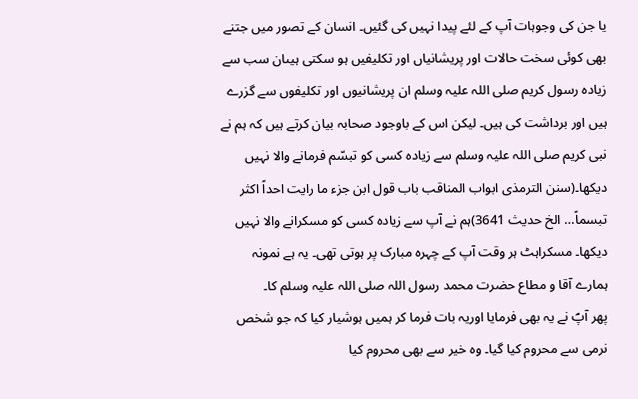یا جن کی وجوہات آپ کے لئے پیدا نہیں کی گئیں۔ انسان کے تصور میں جتنے بھی کوئی سخت حالات اور پریشانیاں اور تکلیفیں ہو سکتی ہیںان سب سے زیادہ رسول کریم صلی اللہ علیہ وسلم ان پریشانیوں اور تکلیفوں سے گزرے ہیں اور برداشت کی ہیں۔ لیکن اس کے باوجود صحابہ بیان کرتے ہیں کہ ہم نے نبی کریم صلی اللہ علیہ وسلم سے زیادہ کسی کو تبسّم فرمانے والا نہیں دیکھا۔(سنن الترمذی ابواب المناقب باب قول ابن جزء ما رایت احداً اکثر تبسماً… الخ حدیث 3641)ہم نے آپ سے زیادہ کسی کو مسکرانے والا نہیں دیکھا۔ مسکراہٹ ہر وقت آپ کے چہرہ مبارک پر ہوتی تھی۔ یہ ہے نمونہ ہمارے آقا و مطاع حضرت محمد رسول اللہ صلی اللہ علیہ وسلم کا۔
پھر آپؐ نے یہ بھی فرمایا اوریہ بات فرما کر ہمیں ہوشیار کیا کہ جو شخص نرمی سے محروم کیا گیا۔ وہ خیر سے بھی محروم کیا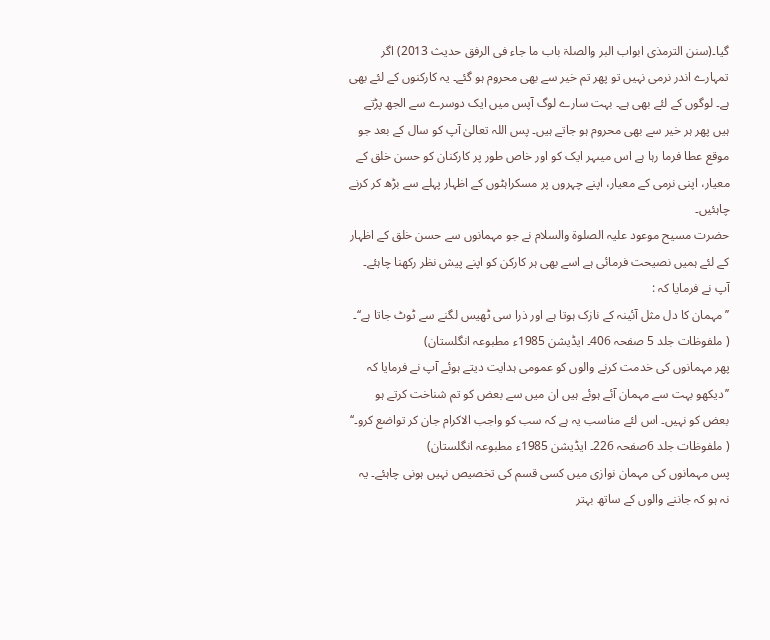گیا۔(سنن الترمذی ابواب البر والصلۃ باب ما جاء فی الرفق حدیث 2013) اگر تمہارے اندر نرمی نہیں تو پھر تم خیر سے بھی محروم ہو گئے۔ یہ کارکنوں کے لئے بھی ہے۔ لوگوں کے لئے بھی ہے۔ بہت سارے لوگ آپس میں ایک دوسرے سے الجھ پڑتے ہیں پھر ہر خیر سے بھی محروم ہو جاتے ہیں۔ پس اللہ تعالیٰ آپ کو سال کے بعد جو موقع عطا فرما رہا ہے اس میںہر ایک کو اور خاص طور پر کارکنان کو حسن خلق کے معیار، اپنی نرمی کے معیار، اپنے چہروں پر مسکراہٹوں کے اظہار پہلے سے بڑھ کر کرنے چاہئیں۔
حضرت مسیح موعود علیہ الصلوۃ والسلام نے جو مہمانوں سے حسن خلق کے اظہار کے لئے ہمیں نصیحت فرمائی ہے اسے بھی ہر کارکن کو اپنے پیش نظر رکھنا چاہئے۔ آپ نے فرمایا کہ :
’’مہمان کا دل مثل آئینہ کے نازک ہوتا ہے اور ذرا سی ٹھیس لگنے سے ٹوٹ جاتا ہے‘‘۔
( ملفوظات جلد 5 صفحہ 406۔ ایڈیشن 1985ء مطبوعہ انگلستان)
پھر مہمانوں کی خدمت کرنے والوں کو عمومی ہدایت دیتے ہوئے آپ نے فرمایا کہ ’’دیکھو بہت سے مہمان آئے ہوئے ہیں ان میں سے بعض کو تم شناخت کرتے ہو بعض کو نہیں۔ اس لئے مناسب یہ ہے کہ سب کو واجب الاکرام جان کر تواضع کرو۔‘‘
( ملفوظات جلد 6صفحہ 226۔ ایڈیشن 1985ء مطبوعہ انگلستان)
پس مہمانوں کی مہمان نوازی میں کسی قسم کی تخصیص نہیں ہونی چاہئے۔ یہ نہ ہو کہ جاننے والوں کے ساتھ بہتر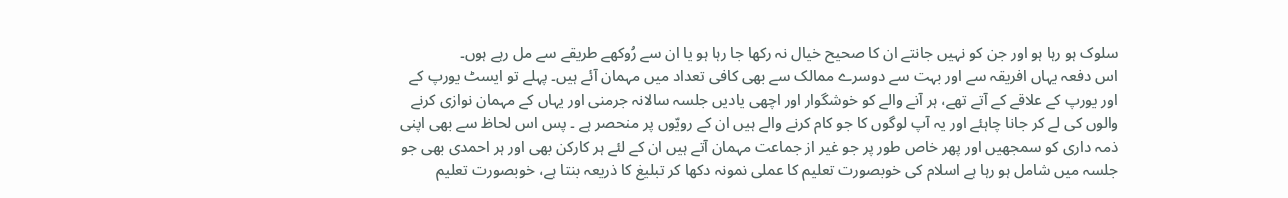سلوک ہو رہا ہو اور جن کو نہیں جانتے ان کا صحیح خیال نہ رکھا جا رہا ہو یا ان سے رُوکھے طریقے سے مل رہے ہوں۔
اس دفعہ یہاں افریقہ سے اور بہت سے دوسرے ممالک سے بھی کافی تعداد میں مہمان آئے ہیں۔ پہلے تو ایسٹ یورپ کے اور یورپ کے علاقے کے آتے تھے، ہر آنے والے کو خوشگوار اور اچھی یادیں جلسہ سالانہ جرمنی اور یہاں کے مہمان نوازی کرنے والوں کی لے کر جانا چاہئے اور یہ آپ لوگوں کا جو کام کرنے والے ہیں ان کے رویّوں پر منحصر ہے ۔ پس اس لحاظ سے بھی اپنی ذمہ داری کو سمجھیں اور پھر خاص طور پر جو غیر از جماعت مہمان آتے ہیں ان کے لئے ہر کارکن بھی اور ہر احمدی بھی جو جلسہ میں شامل ہو رہا ہے اسلام کی خوبصورت تعلیم کا عملی نمونہ دکھا کر تبلیغ کا ذریعہ بنتا ہے، خوبصورت تعلیم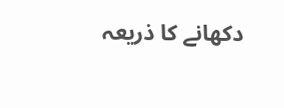دکھانے کا ذریعہ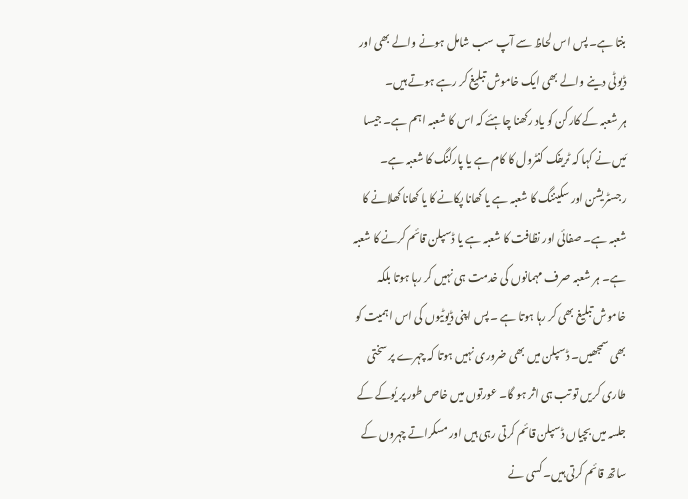بنتا ہے۔ پس اس لحاظ سے آپ سب شامل ہونے والے بھی اور ڈیوٹی دینے والے بھی ایک خاموش تبلیغ کر رہے ہوتے ہیں۔
ہر شعبہ کے کارکن کو یاد رکھنا چاہئے کہ اس کا شعبہ اہم ہے۔ جیسا مَیں نے کہا کہ ٹریفک کنٹرول کا کام ہے یا پارکنگ کا شعبہ ہے۔ رجسٹریشن اور سکیننگ کا شعبہ ہے یا کھانا پکانے کا یا کھانا کھلانے کا شعبہ ہے۔ صفائی اور نظافت کا شعبہ ہے یا ڈسپلن قائم کرنے کا شعبہ ہے۔ ہر شعبہ صرف مہمانوں کی خدمت ہی نہیں کر رہا ہوتا بلکہ خاموش تبلیغ بھی کر رہا ہوتا ہے ۔ پس اپنی ڈیوٹیوں کی اس اہمیت کو بھی سمجھیں۔ ڈسپلن میں بھی ضروری نہیں ہوتا کہ چہرے پر سختی طاری کریں تو تب ہی اثر ہو گا۔ عورتوں میں خاص طور پر یُوکے کے جلسہ میں بچیاں ڈسپلن قائم کرتی رہی ہیں اور مسکراتے چہروں کے ساتھ قائم کرتی ہیں۔ کسی نے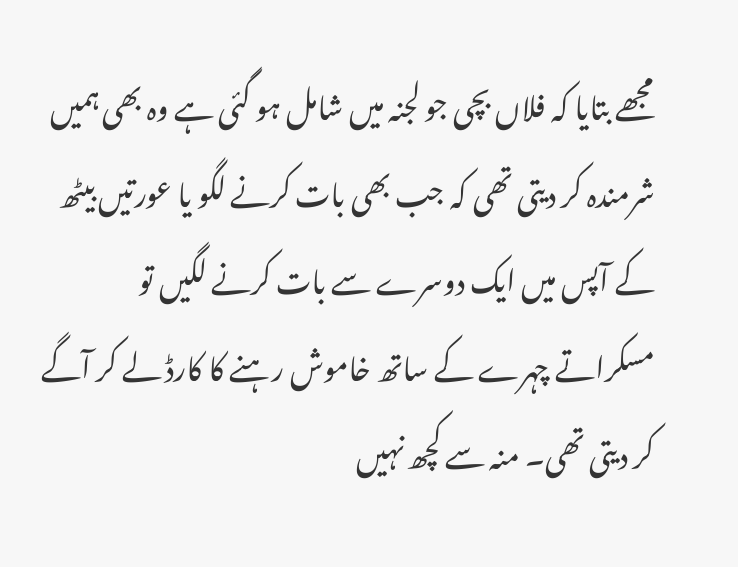مجھے بتایا کہ فلاں بچی جو لجنہ میں شامل ہو گئی ہے وہ بھی ہمیں شرمندہ کر دیتی تھی کہ جب بھی بات کرنے لگو یا عورتیں بیٹھ کے آپس میں ایک دوسرے سے بات کرنے لگیں تو مسکراتے چہرے کے ساتھ خاموش رہنے کا کارڈ لے کر آگے کر دیتی تھی۔ منہ سے کچھ نہیں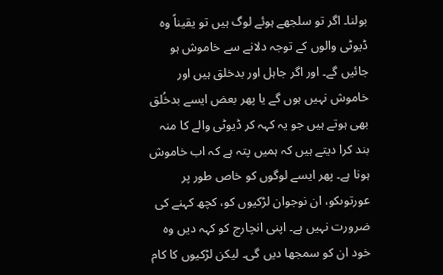بولنا۔ اگر تو سلجھے ہوئے لوگ ہیں تو یقیناً وہ ڈیوٹی والوں کے توجہ دلانے سے خاموش ہو جائیں گے۔ اور اگر جاہل اور بدخلق ہیں اور خاموش نہیں ہوں گے یا پھر بعض ایسے بدخُلق بھی ہوتے ہیں جو یہ کہہ کر ڈیوٹی والے کا منہ بند کرا دیتے ہیں کہ ہمیں پتہ ہے کہ اب خاموش ہونا ہے۔ پھر ایسے لوگوں کو خاص طور پر عورتوںکو، ان نوجوان لڑکیوں کو، کچھ کہنے کی ضرورت نہیں ہے۔ اپنی انچارج کو کہہ دیں وہ خود ان کو سمجھا دیں گی۔ لیکن لڑکیوں کا کام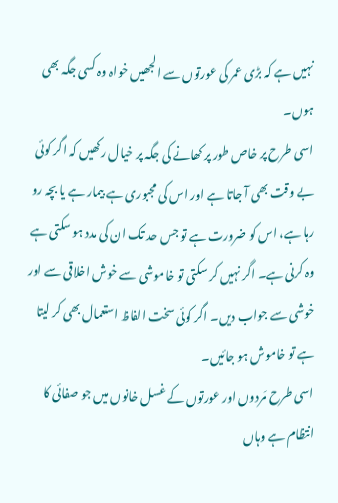نہیں ہے کہ بڑی عمر کی عورتوں سے الجھیں خواہ وہ کسی جگہ بھی ہوں۔
اسی طرح پر خاص طور پر کھانے کی جگہ پر خیال رکھیں کہ اگر کوئی بے وقت بھی آ جاتا ہے اور اس کی مجبوری ہے بیمار ہے یا بچہ رو رہا ہے، اس کو ضرورت ہے تو جس حد تک ان کی مدد ہو سکتی ہے وہ کرنی ہے۔ اگر نہیں کر سکتی تو خاموشی سے خوش اخلاقی سے اور خوشی سے جواب دیں۔ اگر کوئی سخت الفاظ استعمال بھی کر لیتا ہے تو خاموش ہو جائیں۔
اسی طرح مَردوں اور عورتوں کے غسل خانوں میں جو صفائی کا انتظام ہے وہاں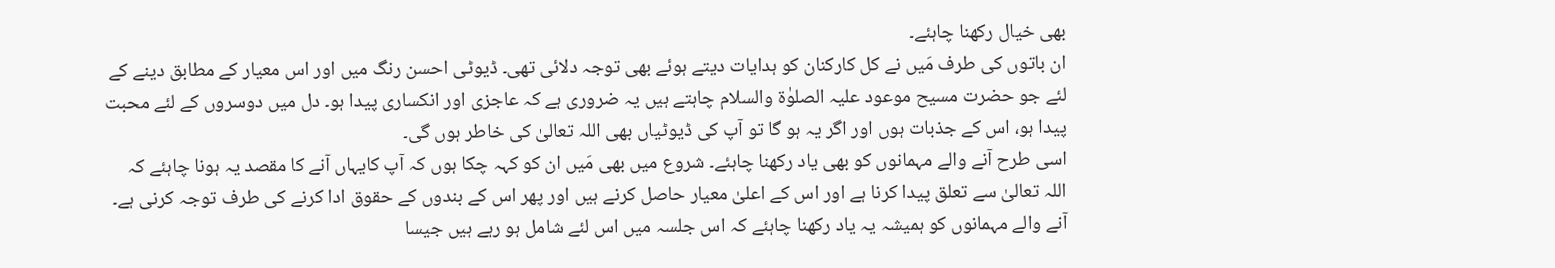بھی خیال رکھنا چاہئے۔
ان باتوں کی طرف مَیں نے کل کارکنان کو ہدایات دیتے ہوئے بھی توجہ دلائی تھی۔ ڈیوٹی احسن رنگ میں اور اس معیار کے مطابق دینے کے لئے جو حضرت مسیح موعود علیہ الصلوٰۃ والسلام چاہتے ہیں یہ ضروری ہے کہ عاجزی اور انکساری پیدا ہو۔ دل میں دوسروں کے لئے محبت پیدا ہو، اس کے جذبات ہوں اور اگر یہ ہو گا تو آپ کی ڈیوٹیاں بھی اللہ تعالیٰ کی خاطر ہوں گی۔
اسی طرح آنے والے مہمانوں کو بھی یاد رکھنا چاہئے۔ شروع میں بھی مَیں ان کو کہہ چکا ہوں کہ آپ کایہاں آنے کا مقصد یہ ہونا چاہئے کہ اللہ تعالیٰ سے تعلق پیدا کرنا ہے اور اس کے اعلیٰ معیار حاصل کرنے ہیں اور پھر اس کے بندوں کے حقوق ادا کرنے کی طرف توجہ کرنی ہے۔ آنے والے مہمانوں کو ہمیشہ یہ یاد رکھنا چاہئے کہ اس جلسہ میں اس لئے شامل ہو رہے ہیں جیسا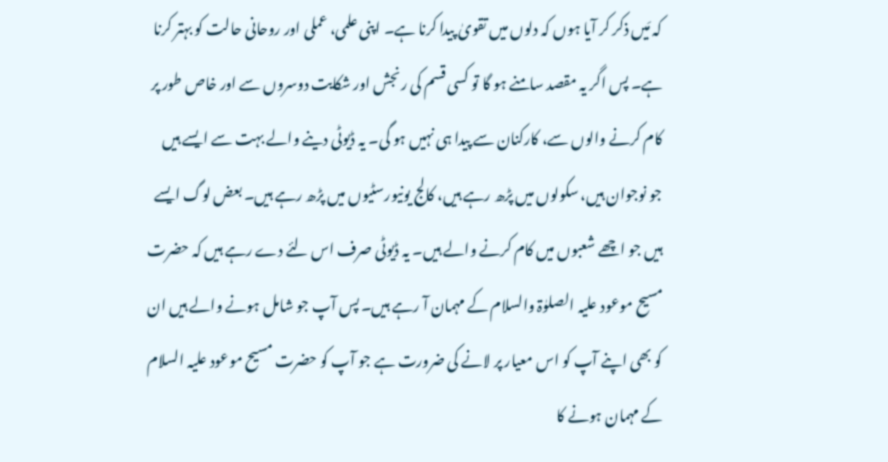کہ مَیں ذکر کر آیا ہوں کہ دلوں میں تقویٰ پیدا کرنا ہے۔ اپنی علمی، عملی اور روحانی حالت کو بہتر کرنا ہے۔ پس اگر یہ مقصد سامنے ہو گا تو کسی قسم کی رنجش اور شکایت دوسروں سے اور خاص طور پر کام کرنے والوں سے، کارکنان سے پیدا ہی نہیں ہو گی۔ یہ ڈیوٹی دینے والے بہت سے ایسے ہیں جو نوجوان ہیں، سکولوں میں پڑھ رہے ہیں، کالج یونیورسٹیوں میں پڑھ رہے ہیں۔ بعض لوگ ایسے ہیں جو اچھے شعبوں میں کام کرنے والے ہیں۔ یہ ڈیوٹی صرف اس لئے دے رہے ہیں کہ حضرت مسیح موعود علیہ الصلوٰۃ والسلام کے مہمان آ رہے ہیں۔ پس آپ جو شامل ہونے والے ہیں ان کو بھی اپنے آپ کو اس معیار پر لانے کی ضرورت ہے جو آپ کو حضرت مسیح موعود علیہ السلام کے مہمان ہونے کا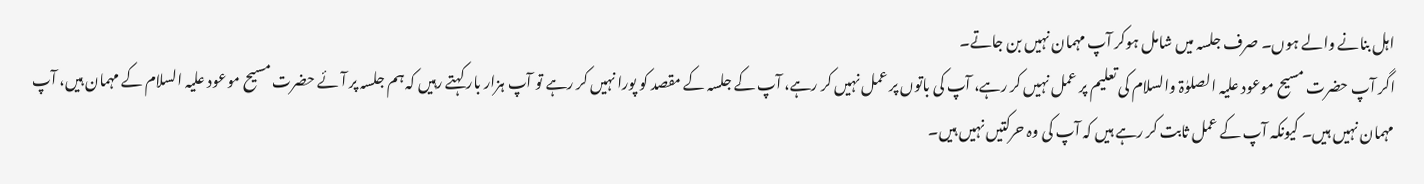اہل بنانے والے ہوں۔ صرف جلسہ میں شامل ہوکر آپ مہمان نہیں بن جاتے۔
اگر آپ حضرت مسیح موعود علیہ الصلوٰۃ والسلام کی تعلیم پر عمل نہیں کر رہے، آپ کی باتوں پر عمل نہیں کر رہے، آپ کے جلسہ کے مقصد کو پورا نہیں کر رہے تو آپ ہزار بار کہتے رہیں کہ ہم جلسہ پر آئے حضرت مسیح موعود علیہ السلام کے مہمان ہیں، آپ مہمان نہیں ہیں۔ کیونکہ آپ کے عمل ثابت کر رہے ہیں کہ آپ کی وہ حرکتیں نہیں ہیں۔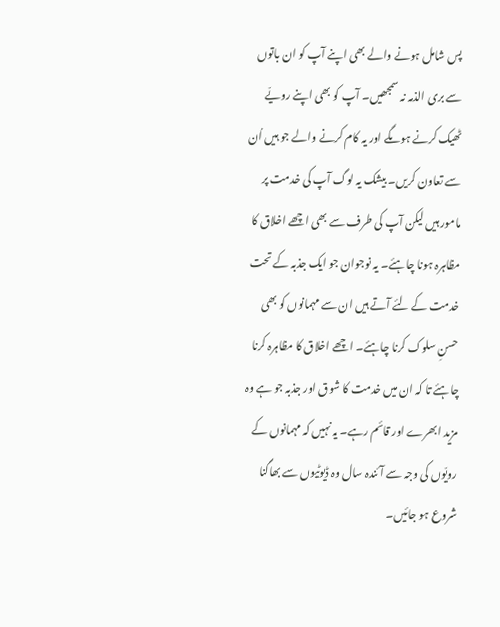پس شامل ہونے والے بھی اپنے آپ کو ان باتوں سے بری الذمہ نہ سمجھیں۔ آپ کو بھی اپنے رویّے ٹھیک کرنے ہوںگے اور یہ کام کرنے والے جو ہیں اُن سے تعاون کریں۔ بیشک یہ لوگ آپ کی خدمت پر مامور ہیں لیکن آپ کی طرف سے بھی اچھے اخلاق کا مظاہرہ ہونا چاہئے۔ یہ نوجوان جو ایک جذبہ کے تحت خدمت کے لئے آتے ہیں ان سے مہمانوں کو بھی حسنِ سلوک کرنا چاہئے۔ اچھے اخلاق کا مظاہرہ کرنا چاہئے تا کہ ان میں خدمت کا شوق اور جذبہ جو ہے وہ مزید ابھرے اور قائم رہے۔ یہ نہیں کہ مہمانوں کے رویّوں کی وجہ سے آئندہ سال وہ ڈیوٹیوں سے بھاگنا شروع ہو جائیں۔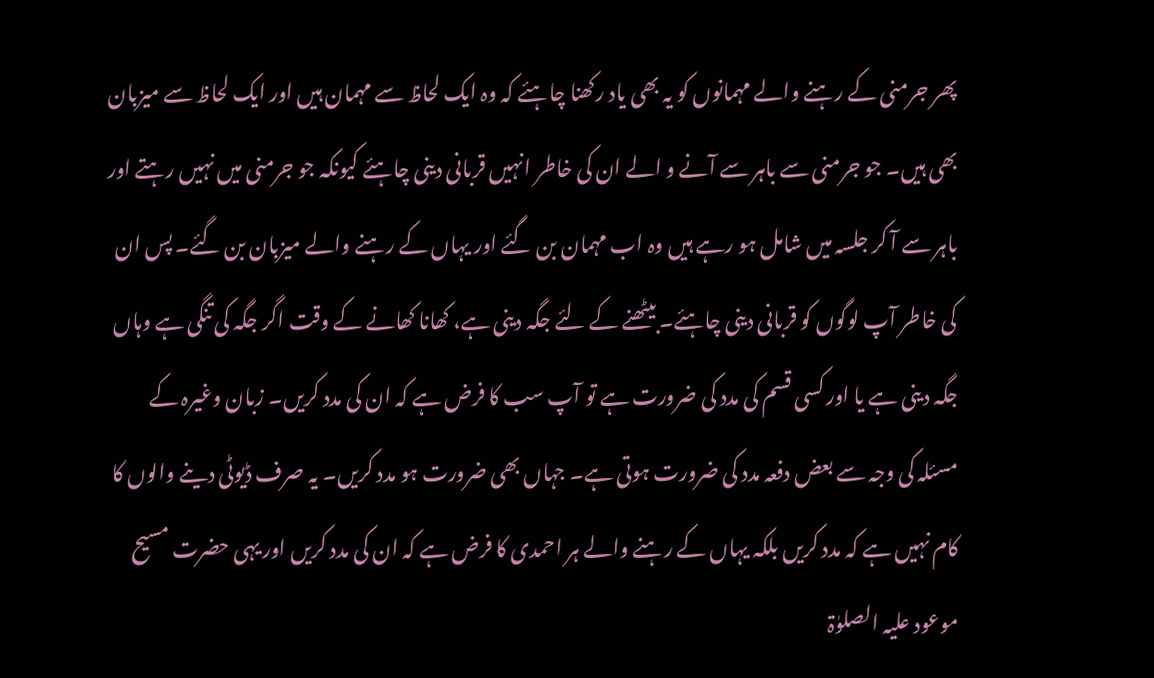پھر جرمنی کے رہنے والے مہمانوں کو یہ بھی یاد رکھنا چاہئے کہ وہ ایک لحاظ سے مہمان ہیں اور ایک لحاظ سے میزبان بھی ہیں۔ جو جرمنی سے باہر سے آنے و الے ان کی خاطر انہیں قربانی دینی چاہئے کیونکہ جو جرمنی میں نہیں رہتے اور باہر سے آ کر جلسہ میں شامل ہو رہے ہیں وہ اب مہمان بن گئے اور یہاں کے رہنے والے میزبان بن گئے۔ پس ان کی خاطر آپ لوگوں کو قربانی دینی چاہئے۔ بیٹھنے کے لئے جگہ دینی ہے، کھانا کھانے کے وقت اگر جگہ کی تنگی ہے وہاں جگہ دینی ہے یا اور کسی قسم کی مدد کی ضرورت ہے تو آپ سب کا فرض ہے کہ ان کی مدد کریں۔ زبان وغیرہ کے مسئلہ کی وجہ سے بعض دفعہ مدد کی ضرورت ہوتی ہے۔ جہاں بھی ضرورت ہو مدد کریں۔ یہ صرف ڈیوٹی دینے والوں کا کام نہیں ہے کہ مدد کریں بلکہ یہاں کے رہنے والے ہر احمدی کا فرض ہے کہ ان کی مدد کریں اور یہی حضرت مسیح موعود علیہ الصلوٰۃ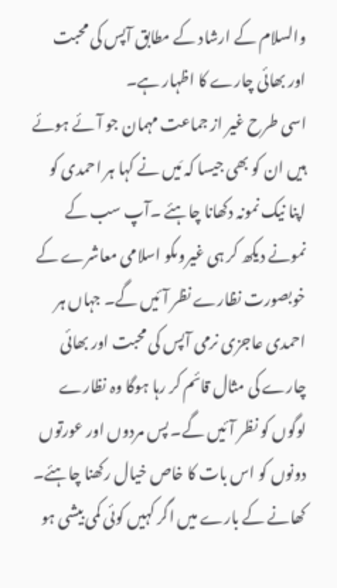والسلام کے ارشاد کے مطابق آپس کی محبت اور بھائی چارے کا اظہار ہے۔
اسی طرح غیر از جماعت مہمان جو آئے ہوئے ہیں ان کو بھی جیسا کہ مَیں نے کہا ہر احمدی کو اپنا نیک نمونہ دکھانا چاہئے ۔آپ سب کے نمونے دیکھ کر ہی غیروںکو اسلامی معاشرے کے خوبصورت نظارے نظر آئیں گے۔ جہاں ہر احمدی عاجزی نرمی آپس کی محبت اور بھائی چارے کی مثال قائم کر رہا ہوگا وہ نظارے لوگوں کو نظر آئیں گے۔ پس مردوں اور عورتوں دونوں کو اس بات کا خاص خیال رکھنا چاہئے۔
کھانے کے بارے میں اگر کہیں کوئی کمی بیشی ہو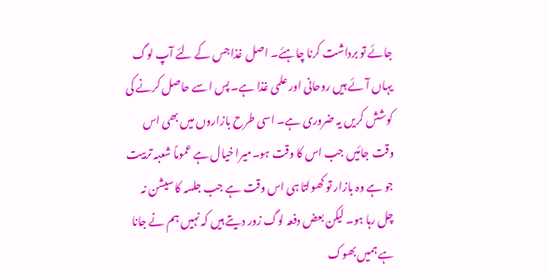جائے تو برداشت کرنا چاہئے۔ اصل غذا جس کے لئے آپ لوگ یہاں آئے ہیں روحانی اور علمی غذا ہے۔ پس اسے حاصل کرنے کی کوشش کریں یہ ضروری ہے۔ اسی طرح بازاروں میں بھی اس وقت جائیں جب اس کا وقت ہو۔میرا خیال ہے عموماً شعبہ تربیت جو ہے وہ بازار تو کھولتا ہی اس وقت ہے جب جلسہ کا سیشن نہ چل رہا ہو۔ لیکن بعض دفعہ لوگ زور دیتے ہیں کہ نہیں ہم نے جانا ہے ہمیں بھوک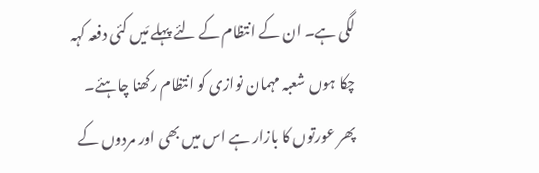لگی ہے۔ ان کے انتظام کے لئے پہلے مَیں کئی دفعہ کہہ چکا ہوں شعبہ مہمان نوازی کو انتظام رکھنا چاہئے۔ پھر عورتوں کا بازار ہے اس میں بھی اور مردوں کے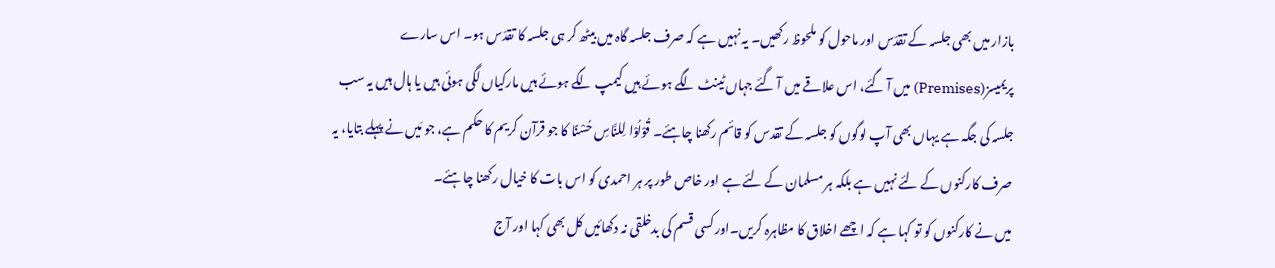بازار میں بھی جلسہ کے تقدّس اور ماحول کو ملحوظ رکھیں۔ یہ نہیں ہے کہ صرف جلسہ گاہ میں بیٹھ کر ہی جلسہ کا تقدّس ہو۔ اس سارے پریمیسز(Premises) میں آ گئے، اس علاقے میں آ گئے جہاں ٹینٹ لگے ہوئے ہیں کیمپ لگے ہوئے ہیں مارکیاں لگی ہوئی ہیں یا ہال ہیں یہ سب جلسہ کی جگہ ہے یہاں بھی آپ لوگوں کو جلسہ کے تقدس کو قائم رکھنا چاہئے۔ قُوْلُوْا لِلنَّاسِ حُسْنًا کا جو قرآن کریم کا حکم ہے، جو مَیں نے پہلے بتایا، یہ صرف کارکنوں کے لئے نہیں ہے بلکہ ہر مسلمان کے لئے ہے اور خاص طور پر ہر احمدی کو اس بات کا خیال رکھنا چاہئے۔
میں نے کارکنوں کو تو کہا ہے کہ اچھے اخلاق کا مظاہرہ کریں۔اور کسی قسم کی بدخلقی نہ دکھائیں کل بھی کہا اور آج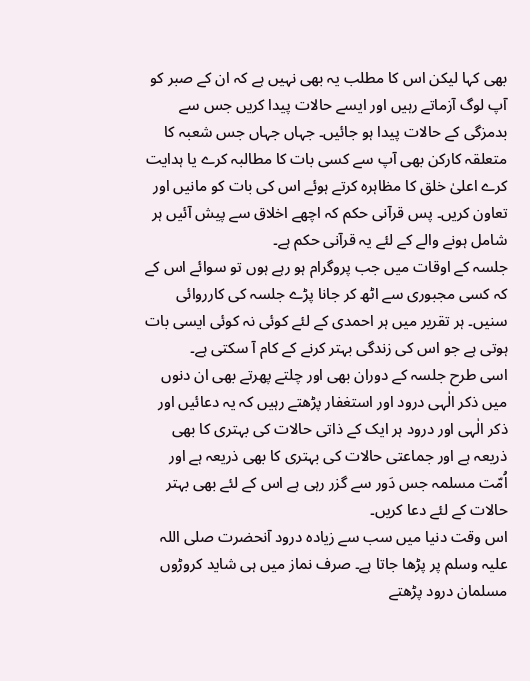بھی کہا لیکن اس کا مطلب یہ بھی نہیں ہے کہ ان کے صبر کو آپ لوگ آزماتے رہیں اور ایسے حالات پیدا کریں جس سے بدمزگی کے حالات پیدا ہو جائیں۔ جہاں جہاں جس شعبہ کا متعلقہ کارکن بھی آپ سے کسی بات کا مطالبہ کرے یا ہدایت کرے اعلیٰ خلق کا مظاہرہ کرتے ہوئے اس کی بات کو مانیں اور تعاون کریں۔ پس قرآنی حکم کہ اچھے اخلاق سے پیش آئیں ہر شامل ہونے والے کے لئے یہ قرآنی حکم ہے۔
جلسہ کے اوقات میں جب پروگرام ہو رہے ہوں تو سوائے اس کے کہ کسی مجبوری سے اٹھ کر جانا پڑے جلسہ کی کارروائی سنیں۔ ہر تقریر میں ہر احمدی کے لئے کوئی نہ کوئی ایسی بات ہوتی ہے جو اس کی زندگی بہتر کرنے کے کام آ سکتی ہے۔
اسی طرح جلسہ کے دوران بھی اور چلتے پھرتے بھی ان دنوں میں ذکر الٰہی درود اور استغفار پڑھتے رہیں کہ یہ دعائیں اور ذکر الٰہی اور درود ہر ایک کے ذاتی حالات کی بہتری کا بھی ذریعہ ہے اور جماعتی حالات کی بہتری کا بھی ذریعہ ہے اور اُمّت مسلمہ جس دَور سے گزر رہی ہے اس کے لئے بھی بہتر حالات کے لئے دعا کریں۔
اس وقت دنیا میں سب سے زیادہ درود آنحضرت صلی اللہ علیہ وسلم پر پڑھا جاتا ہے۔ صرف نماز میں ہی شاید کروڑوں مسلمان درود پڑھتے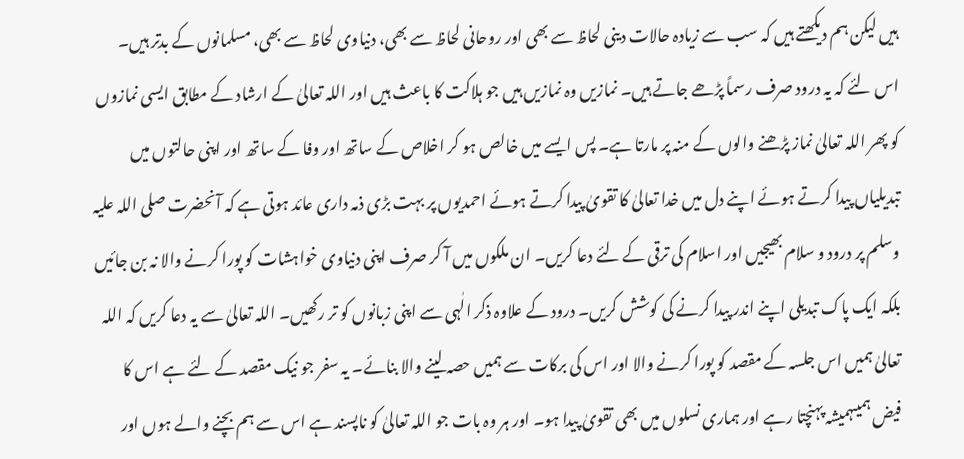ہیں لیکن ہم دیکھتے ہیں کہ سب سے زیادہ حالات دینی لحاظ سے بھی اور روحانی لحاظ سے بھی، دنیاوی لحاظ سے بھی، مسلمانوں کے بدتر ہیں۔ اس لئے کہ یہ درود صرف رسماً پڑھے جاتے ہیں۔ نمازیں وہ نمازیں ہیں جو ہلاکت کا باعث ہیں اور اللہ تعالیٰ کے ارشاد کے مطابق ایسی نمازوں کو پھر اللہ تعالیٰ نماز پڑھنے والوں کے منہ پر مارتا ہے۔ پس ایسے میں خالص ہو کر اخلاص کے ساتھ اور وفا کے ساتھ اور اپنی حالتوں میں تبدیلیاں پیدا کرتے ہوئے اپنے دل میں خدا تعالیٰ کا تقویٰ پیدا کرتے ہوئے احمدیوں پر بہت بڑی ذمہ داری عائد ہوتی ہے کہ آنحضرت صلی اللہ علیہ وسلم پر درود و سلام بھیجیں اور اسلام کی ترقی کے لئے دعا کریں۔ ان ملکوں میں آ کر صرف اپنی دنیاوی خواہشات کو پورا کرنے والا نہ بن جائیں بلکہ ایک پاک تبدیلی اپنے اندر پیدا کرنے کی کوشش کریں۔ درود کے علاوہ ذکر الٰہی سے اپنی زبانوں کو تر رکھیں۔ اللہ تعالیٰ سے یہ دعا کریں کہ اللہ تعالیٰ ہمیں اس جلسہ کے مقصد کو پورا کرنے والا اور اس کی برکات سے ہمیں حصہ لینے والا بنائے۔ یہ سفر جو نیک مقصد کے لئے ہے اس کا فیض ہمیںہمیشہ پہنچتا رہے اور ہماری نسلوں میں بھی تقویٰ پیدا ہو۔ اور ہر وہ بات جو اللہ تعالیٰ کو ناپسند ہے اس سے ہم بچنے والے ہوں اور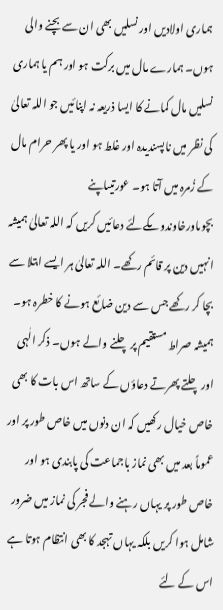ہماری اولادیں اور نسلیں بھی ان سے بچنے والی ہوں۔ ہمارے مال میں برکت ہو اور ہم یا ہماری نسلیں مال کمانے کا ایسا ذریعہ نہ اپنائیں جو اللہ تعالیٰ کی نظر میں ناپسندیدہ اور غلط ہو اور یا پھر حرام مال کے زُمرہ میں آتا ہو۔ عورتیںاپنے بچوںاورخاوندوںکےلئے دعائیں کریں کہ اللہ تعالیٰ ہمیشہ انہیں دین پر قائم رکھے۔ اللہ تعالیٰ ہر ایسے ابتلا سے بچا کر رکھے جس سے دین ضائع ہونے کا خطرہ ہو۔ ہمیشہ صراط مستقیم پر چلنے والے ہوں۔ ذکر الٰہی اور چلتے پھرتے دعاؤں کے ساتھ اس بات کا بھی خاص خیال رکھیں کہ ان دنوں میں خاص طور پر اور عموماً بعد میں بھی نماز باجماعت کی پابندی ہو اور خاص طور پر یہاں رہنے والے فجر کی نماز میں ضرور شامل ہوا کریں بلکہ یہاں تہجد کا بھی انتظام ہوتا ہے اس کے لئے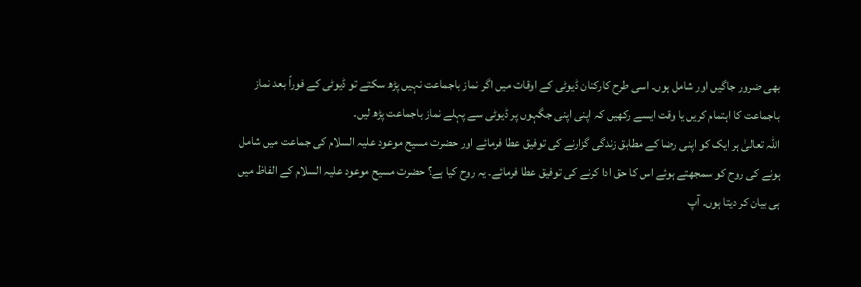بھی ضرور جاگیں اور شامل ہوں۔ اسی طرح کارکنان ڈیوٹی کے اوقات میں اگر نماز باجماعت نہیں پڑھ سکتے تو ڈیوٹی کے فوراً بعد نماز باجماعت کا اہتمام کریں یا وقت ایسے رکھیں کہ اپنی اپنی جگہوں پر ڈیوٹی سے پہلے نماز باجماعت پڑھ لیں۔
اللہ تعالیٰ ہر ایک کو اپنی رضا کے مطابق زندگی گزارنے کی توفیق عطا فرمائے اور حضرت مسیح موعود علیہ السلام کی جماعت میں شامل ہونے کی روح کو سمجھتے ہوئے اس کا حق ادا کرنے کی توفیق عطا فرمائے۔ یہ روح کیا ہے؟ حضرت مسیح موعود علیہ السلام کے الفاظ میں ہی بیان کر دیتا ہوں۔ آپ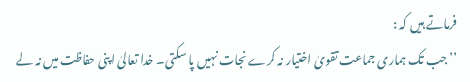فرماتے ہیں کہ :
’’جب تک ہماری جماعت تقویٰ اختیار نہ کرے نجات نہیں پا سکتی۔ خدا تعالیٰ اپنی حفاظت میں نہ لے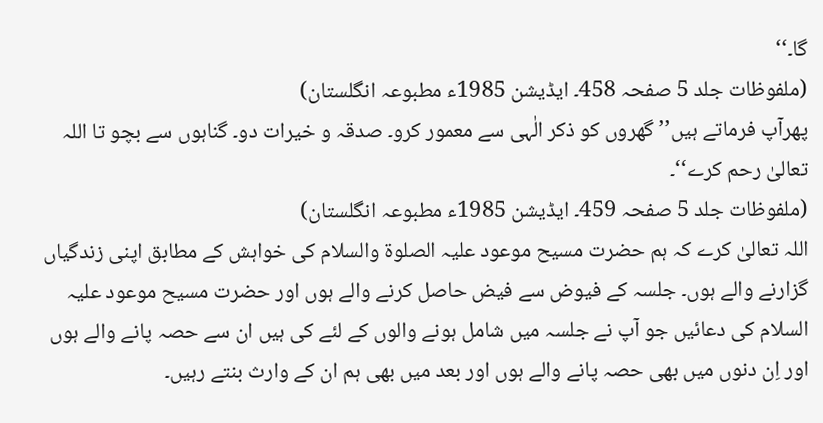گا۔‘‘
(ملفوظات جلد 5 صفحہ 458۔ ایڈیشن 1985ء مطبوعہ انگلستان)
پھرآپ فرماتے ہیں’’ گھروں کو ذکر الٰہی سے معمور کرو۔ صدقہ و خیرات دو۔ گناہوں سے بچو تا اللہ تعالیٰ رحم کرے‘‘۔
(ملفوظات جلد 5 صفحہ 459۔ ایڈیشن 1985ء مطبوعہ انگلستان)
اللہ تعالیٰ کرے کہ ہم حضرت مسیح موعود علیہ الصلوۃ والسلام کی خواہش کے مطابق اپنی زندگیاں گزارنے والے ہوں۔ جلسہ کے فیوض سے فیض حاصل کرنے والے ہوں اور حضرت مسیح موعود علیہ السلام کی دعائیں جو آپ نے جلسہ میں شامل ہونے والوں کے لئے کی ہیں ان سے حصہ پانے والے ہوں اور اِن دنوں میں بھی حصہ پانے والے ہوں اور بعد میں بھی ہم ان کے وارث بنتے رہیں۔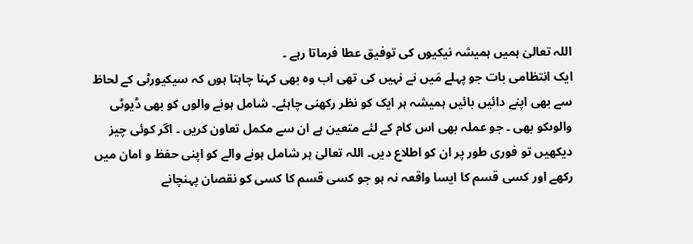اللہ تعالیٰ ہمیں ہمیشہ نیکیوں کی توفیق عطا فرماتا رہے ۔
ایک انتظامی بات جو پہلے مَیں نے نہیں کی تھی اب وہ بھی کہنا چاہتا ہوں کہ سیکیورٹی کے لحاظ سے بھی اپنے دائیں بائیں ہمیشہ ہر ایک کو نظر رکھنی چاہئے۔ شامل ہونے والوں کو بھی ڈیوٹی والوںکو بھی ۔ جو عملہ بھی اس کام کے لئے متعین ہے ان سے مکمل تعاون کریں ۔ اگر کوئی چیز دیکھیں تو فوری طور پر ان کو اطلاع دیں۔ اللہ تعالیٰ ہر شامل ہونے والے کو اپنی حفظ و امان میں رکھے اور کسی قسم کا ایسا واقعہ نہ ہو جو کسی قسم کا کسی کو نقصان پہنچانے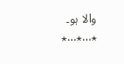والا ہو۔
٭…٭…٭